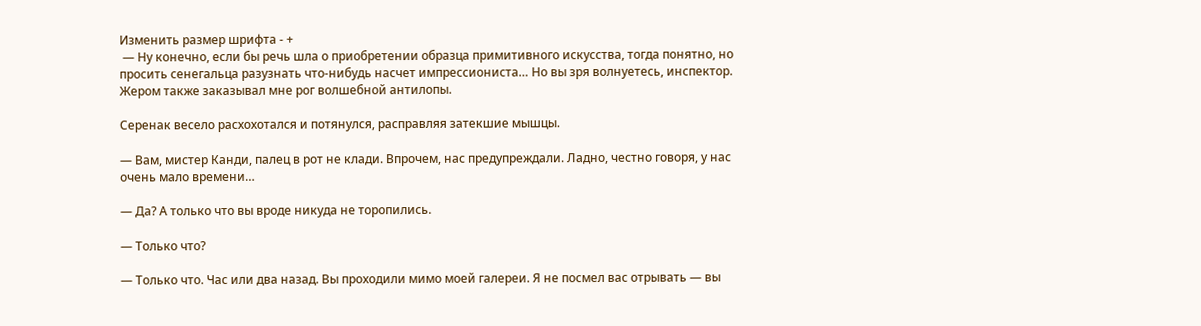Изменить размер шрифта - +
 — Ну конечно, если бы речь шла о приобретении образца примитивного искусства, тогда понятно, но просить сенегальца разузнать что-нибудь насчет импрессиониста… Но вы зря волнуетесь, инспектор. Жером также заказывал мне рог волшебной антилопы.

Серенак весело расхохотался и потянулся, расправляя затекшие мышцы.

— Вам, мистер Канди, палец в рот не клади. Впрочем, нас предупреждали. Ладно, честно говоря, у нас очень мало времени…

— Да? А только что вы вроде никуда не торопились.

— Только что?

— Только что. Час или два назад. Вы проходили мимо моей галереи. Я не посмел вас отрывать — вы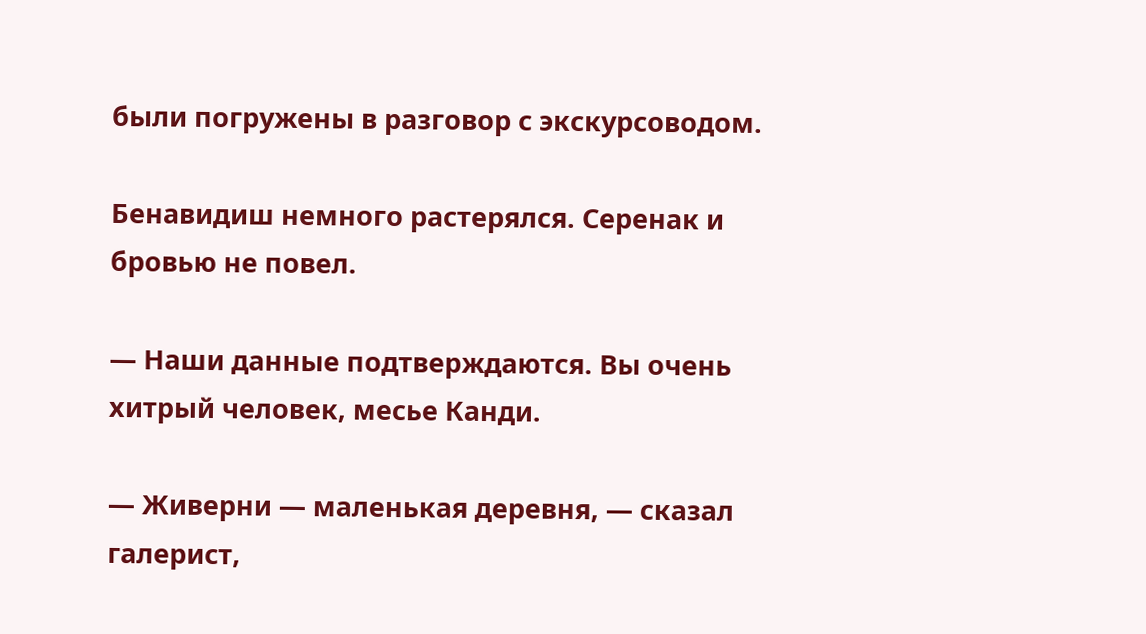были погружены в разговор с экскурсоводом.

Бенавидиш немного растерялся. Серенак и бровью не повел.

— Наши данные подтверждаются. Вы очень хитрый человек, месье Канди.

— Живерни — маленькая деревня, — сказал галерист,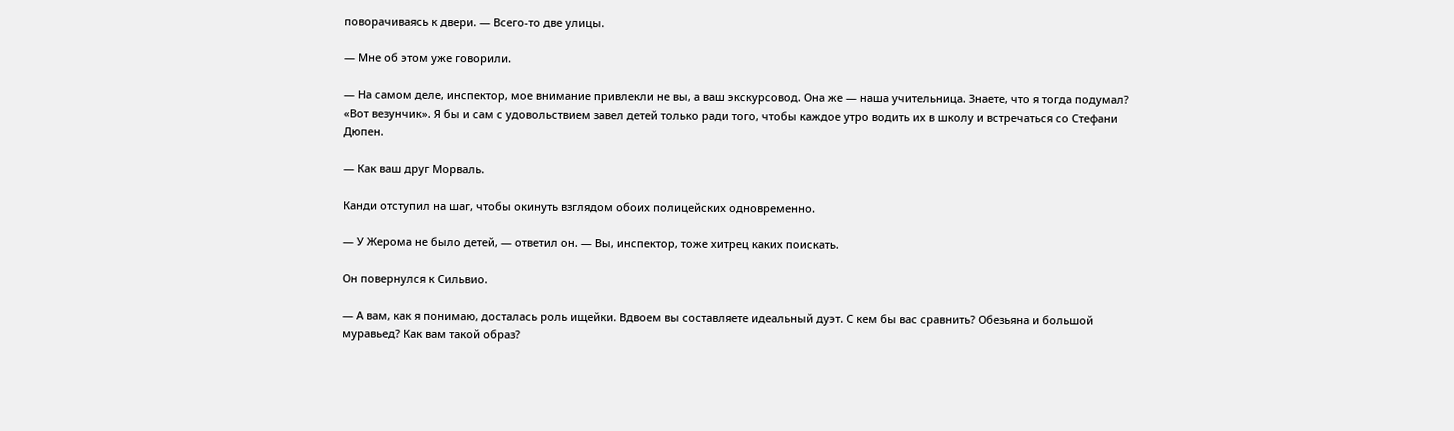поворачиваясь к двери. — Всего-то две улицы.

— Мне об этом уже говорили.

— На самом деле, инспектор, мое внимание привлекли не вы, а ваш экскурсовод. Она же — наша учительница. Знаете, что я тогда подумал? «Вот везунчик». Я бы и сам с удовольствием завел детей только ради того, чтобы каждое утро водить их в школу и встречаться со Стефани Дюпен.

— Как ваш друг Морваль.

Канди отступил на шаг, чтобы окинуть взглядом обоих полицейских одновременно.

— У Жерома не было детей, — ответил он. — Вы, инспектор, тоже хитрец каких поискать.

Он повернулся к Сильвио.

— А вам, как я понимаю, досталась роль ищейки. Вдвоем вы составляете идеальный дуэт. С кем бы вас сравнить? Обезьяна и большой муравьед? Как вам такой образ?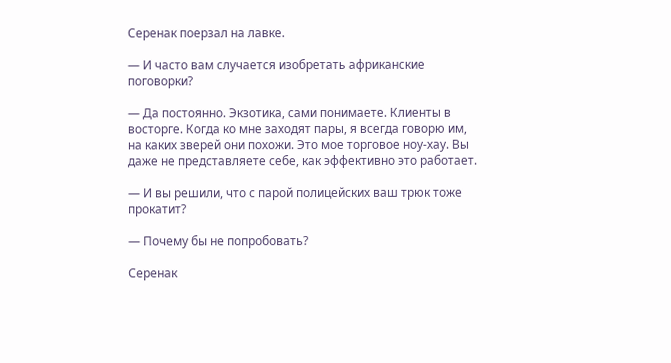Серенак поерзал на лавке.

— И часто вам случается изобретать африканские поговорки?

— Да постоянно. Экзотика, сами понимаете. Клиенты в восторге. Когда ко мне заходят пары, я всегда говорю им, на каких зверей они похожи. Это мое торговое ноу-хау. Вы даже не представляете себе, как эффективно это работает.

— И вы решили, что с парой полицейских ваш трюк тоже прокатит?

— Почему бы не попробовать?

Серенак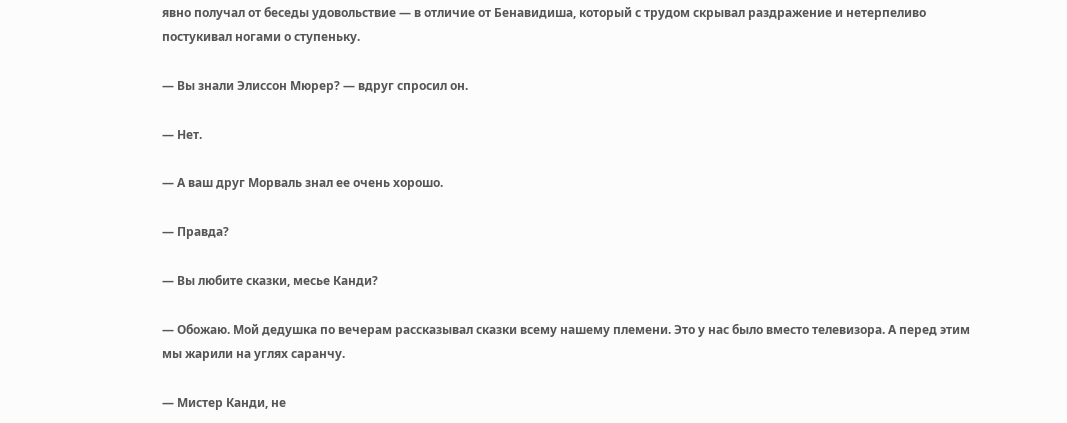явно получал от беседы удовольствие — в отличие от Бенавидиша, который с трудом скрывал раздражение и нетерпеливо постукивал ногами о ступеньку.

— Вы знали Элиссон Мюрер? — вдруг спросил он.

— Нет.

— А ваш друг Морваль знал ее очень хорошо.

— Правда?

— Вы любите сказки, месье Канди?

— Обожаю. Мой дедушка по вечерам рассказывал сказки всему нашему племени. Это у нас было вместо телевизора. А перед этим мы жарили на углях саранчу.

— Мистер Канди, не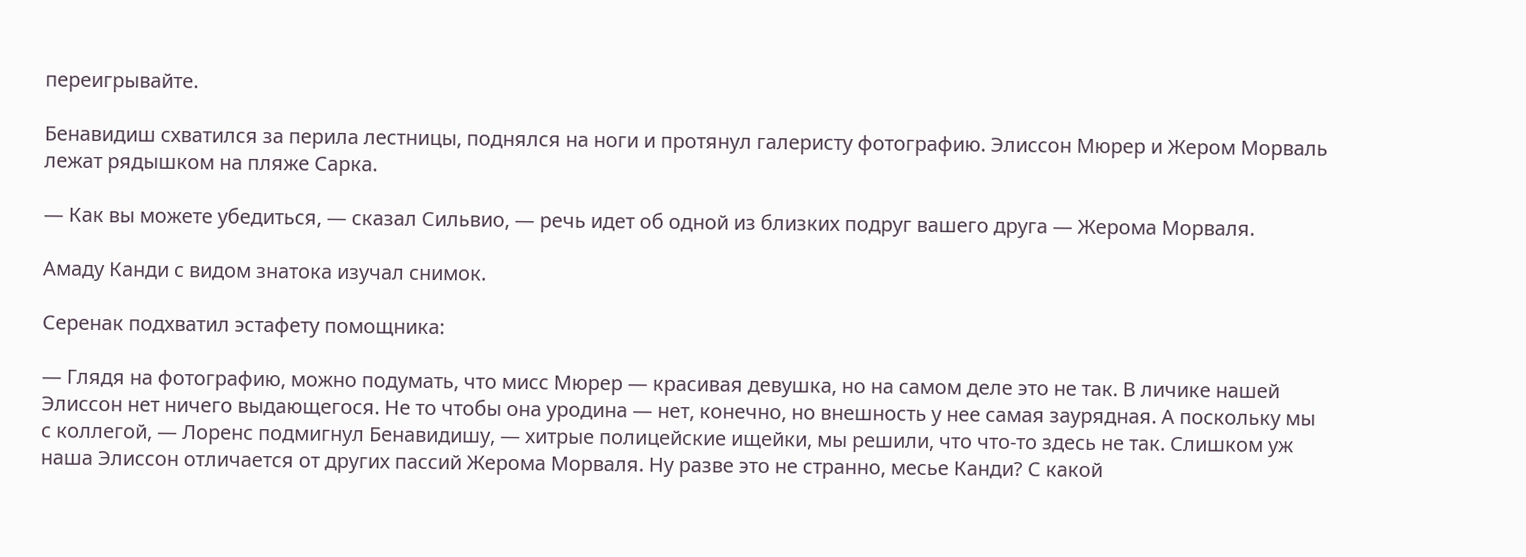переигрывайте.

Бенавидиш схватился за перила лестницы, поднялся на ноги и протянул галеристу фотографию. Элиссон Мюрер и Жером Морваль лежат рядышком на пляже Сарка.

— Как вы можете убедиться, — сказал Сильвио, — речь идет об одной из близких подруг вашего друга — Жерома Морваля.

Амаду Канди с видом знатока изучал снимок.

Серенак подхватил эстафету помощника:

— Глядя на фотографию, можно подумать, что мисс Мюрер — красивая девушка, но на самом деле это не так. В личике нашей Элиссон нет ничего выдающегося. Не то чтобы она уродина — нет, конечно, но внешность у нее самая заурядная. А поскольку мы с коллегой, — Лоренс подмигнул Бенавидишу, — хитрые полицейские ищейки, мы решили, что что-то здесь не так. Слишком уж наша Элиссон отличается от других пассий Жерома Морваля. Ну разве это не странно, месье Канди? С какой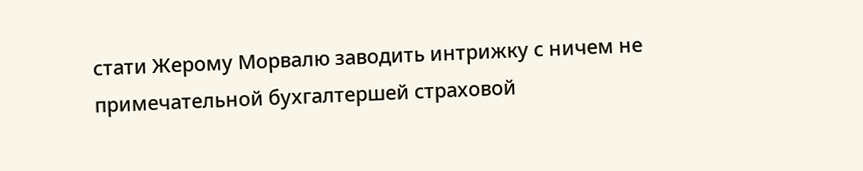стати Жерому Морвалю заводить интрижку с ничем не примечательной бухгалтершей страховой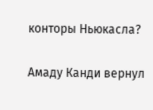конторы Ньюкасла?

Амаду Канди вернул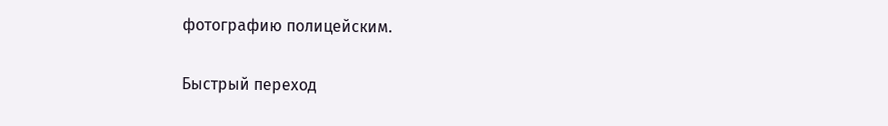фотографию полицейским.

Быстрый переход